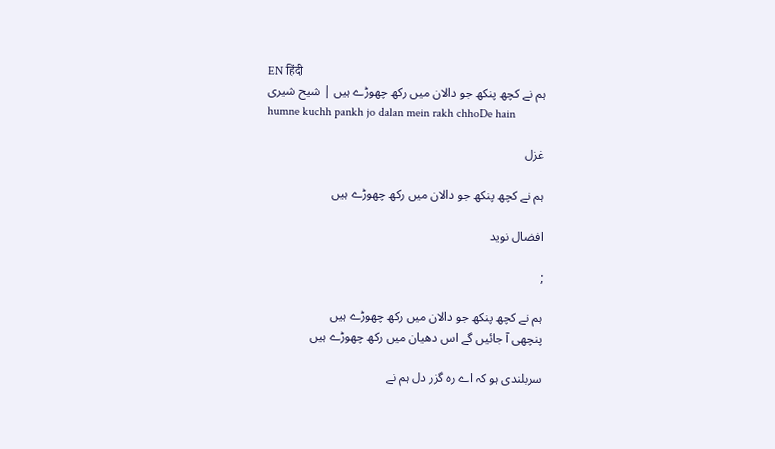EN हिंदी
ہم نے کچھ پنکھ جو دالان میں رکھ چھوڑے ہیں | شیح شیری
humne kuchh pankh jo dalan mein rakh chhoDe hain

غزل

ہم نے کچھ پنکھ جو دالان میں رکھ چھوڑے ہیں

افضال نوید

;

ہم نے کچھ پنکھ جو دالان میں رکھ چھوڑے ہیں
پنچھی آ جائیں گے اس دھیان میں رکھ چھوڑے ہیں

سربلندی ہو کہ اے رہ گزر دل ہم نے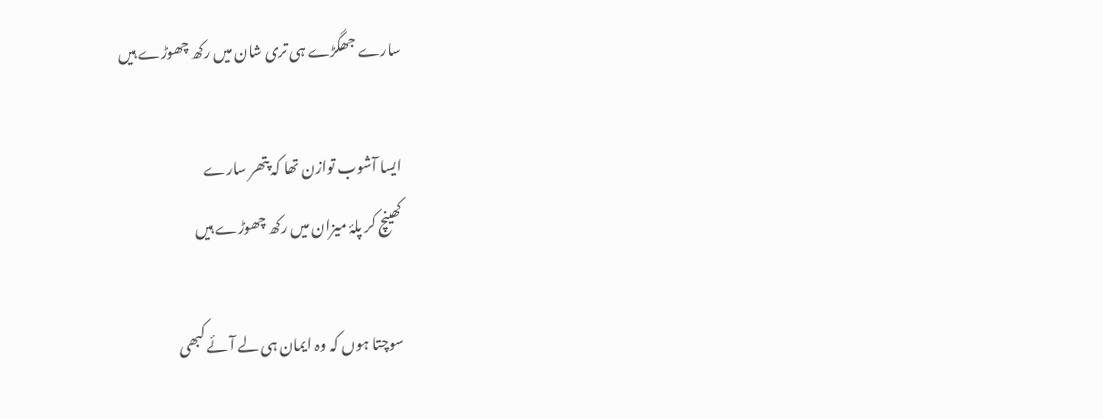سارے جھگڑے ہی تری شان میں رکھ چھوڑے ہیں

ایسا آشوب توازن تھا کہ پتھر سارے
کھینچ کر پلۂ میزان میں رکھ چھوڑے ہیں

سوچتا ہوں کہ وہ ایمان ہی لے آئے کبھی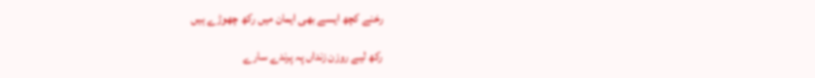رخنے کچھ ایسے بھی ایمان میں رکھ چھوڑے ہیں

رکھ لیے روزن زنداں پہ پرندے سارے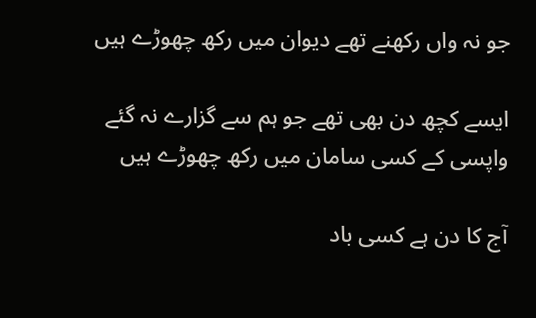جو نہ واں رکھنے تھے دیوان میں رکھ چھوڑے ہیں

ایسے کچھ دن بھی تھے جو ہم سے گزارے نہ گئے
واپسی کے کسی سامان میں رکھ چھوڑے ہیں

آج کا دن ہے کسی باد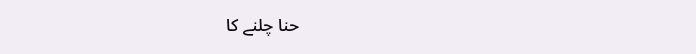حنا چلنے کا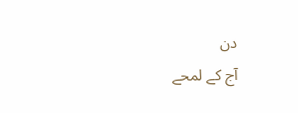دن
آج کے لمحے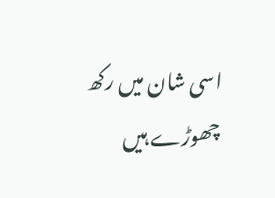اسی شان میں رکھ چھوڑے ہیں